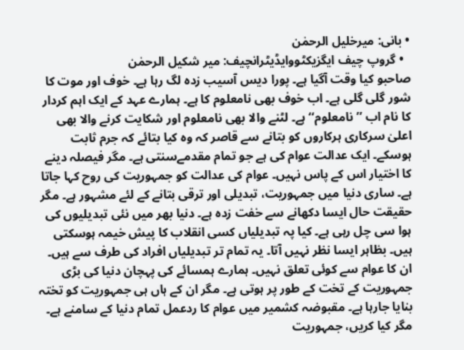• بانی: میرخلیل الرحمٰن
  • گروپ چیف ایگزیکٹووایڈیٹرانچیف: میر شکیل الرحمٰن
صاحبو کیا وقت آگیا ہے۔ پورا دیس آسیب زدہ لگ رہا ہے۔ خوف اور موت کا شور گلی گلی ہے۔ اب خوف بھی نامعلوم کا ہے۔ ہمارے عہد کے ایک اہم کردار کا نام اب ’’نامعلوم‘‘ ہے۔ لٹنے والا بھی نامعلوم اور شکایت کرنے والا بھی اعلیٰ سرکاری ہرکاروں کو بتانے سے قاصر کہ وہ کیا بتائے کہ جرم ثابت ہوسکے۔ ایک عدالت عوام کی ہے جو تمام مقدمےسنتی ہے۔ مگر فیصلہ دینے کا اختیار اس کے پاس نہیں۔ عوام کی عدالت کو جمہوریت کی روح کہا جاتا ہے۔ ساری دنیا میں جمہوریت، تبدیلی اور ترقی بتانے کے لئے مشہور ہے۔ مگر حقیقت حال ایسا دکھانے سے خفت زدہ ہے۔ دنیا بھر میں نئی تبدیلیوں کی ہوا سی چل رہی ہے۔ کیا پہ تبدیلیاں کسی انقلاب کا پیش خیمہ ہوسکتی ہیں۔ بظاہر ایسا نظر نہیں آتا۔ یہ تمام تر تبدیلیاں افراد کی طرف سے ہیں۔ ان کا عوام سے کوئی تعلق نہیں۔ ہمارے ہمسائے کی پہچان دنیا کی بڑی جمہوریت کے تخت کے طور پر ہوتی ہے۔ مگر ان کے ہاں ہی جمہوریت کو تختہ بنایا جارہا ہے۔ مقبوضہ کشمیر میں عوام کا ردعمل تمام دنیا کے سامنے ہے۔ مگر کیا کریں، جمہوریت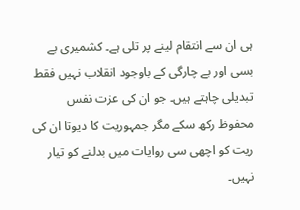ہی ان سے انتقام لینے پر تلی ہے۔ کشمیری بے بسی اور بے چارگی کے باوجود انقلاب نہیں فقط تبدیلی چاہتے ہیں۔ جو ان کی عزت نفس محفوظ رکھ سکے مگر جمہوریت کا دیوتا ان کی ریت کو اچھی سی روایات میں بدلنے کو تیار نہیں۔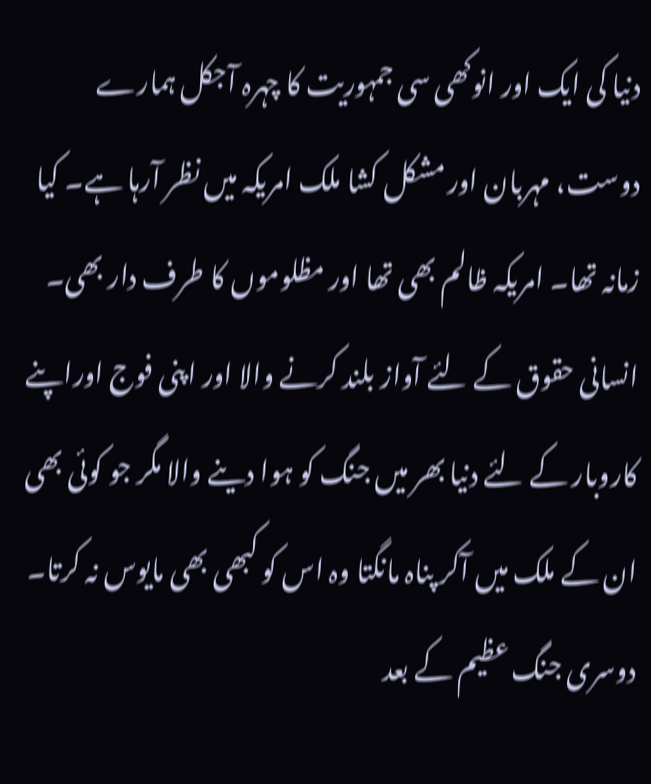دنیا کی ایک اور انوکھی سی جمہوریت کا چہرہ آجکل ہمارے دوست، مہربان اور مشکل کشا ملک امریکہ میں نظر آرہا ہے۔ کیا زمانہ تھا۔ امریکہ ظالم بھی تھا اور مظلوموں کا طرف دار بھی۔ انسانی حقوق کے لئے آواز بلند کرنے والا اور اپنی فوج اوراپنے کاروبار کے لئے دنیا بھر میں جنگ کو ہوا دینے والا مگر جو کوئی بھی ان کے ملک میں آکر پناہ مانگتا وہ اس کو کبھی بھی مایوس نہ کرتا۔ دوسری جنگ عظیم کے بعد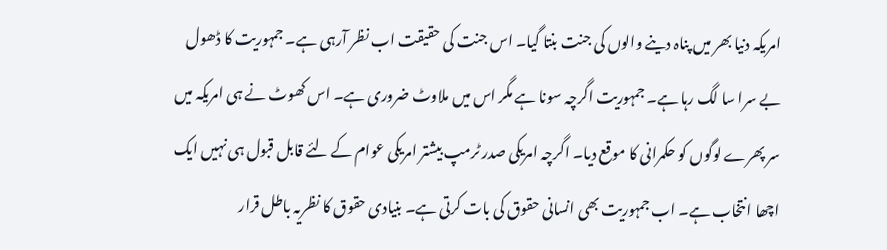امریکہ دنیا بھر میں پناہ دینے والوں کی جنت بنتا گیا۔ اس جنت کی حقیقت اب نظر آرہی ہے۔ جمہوریت کا ڈھول بے سرا سا لگ رہا ہے۔ جمہوریت اگرچہ سونا ہے مگر اس میں ملاوٹ ضروری ہے۔ اس کھوٹ نے ہی امریکہ میں سر پھرے لوگوں کو حکمرانی کا موقع دیا۔ اگرچہ امریکی صدر ٹرمپ بیشتر امریکی عوام کے لئے قابل قبول ہی نہیں ایک اچھا انتخاب ہے۔ اب جمہوریت بھی انسانی حقوق کی بات کرتی ہے۔ بنیادی حقوق کا نظریہ باطل قرار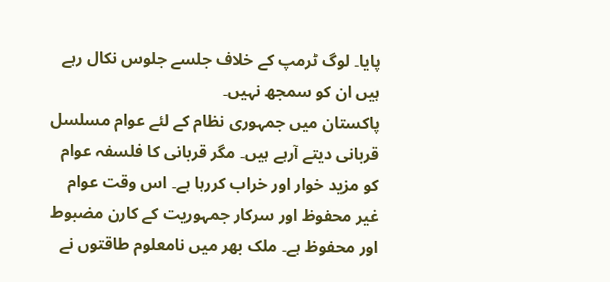پایا۔ لوگ ٹرمپ کے خلاف جلسے جلوس نکال رہے ہیں ان کو سمجھ نہیں۔
پاکستان میں جمہوری نظام کے لئے عوام مسلسل قربانی دیتے آرہے ہیں۔ مگر قربانی کا فلسفہ عوام کو مزید خوار اور خراب کررہا ہے۔ اس وقت عوام غیر محفوظ اور سرکار جمہوریت کے کارن مضبوط اور محفوظ ہے۔ ملک بھر میں نامعلوم طاقتوں نے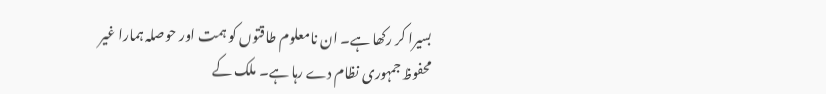بسیرا کر رکھا ہے۔ ان نامعلوم طاقتوں کو ہمت اور حوصلہ ہمارا غیر محفوظ جمہوری نظام دے رہا ہے۔ ملک کے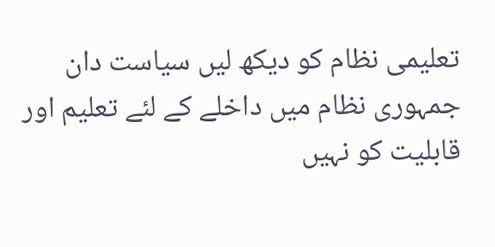تعلیمی نظام کو دیکھ لیں سیاست دان جمہوری نظام میں داخلے کے لئے تعلیم اور قابلیت کو نہیں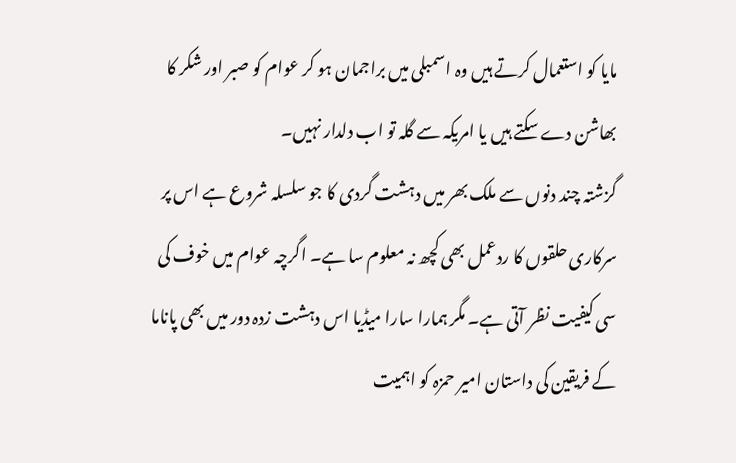مایا کو استعمال کرتے ہیں وہ اسمبلی میں براجمان ہو کر عوام کو صبر اور شکر کا بھاشن دے سکتے ہیں یا امریکہ سے گلہ تو اب دلدار نہیں۔
گزشتہ چند دنوں سے ملک بھر میں دہشت گردی کا جو سلسلہ شروع ہے اس پر سرکاری حلقوں کا ردعمل بھی کچھ نہ معلوم سا ہے۔ اگرچہ عوام میں خوف کی سی کیفیت نظر آتی ہے۔ مگر ہمارا سارا میڈیا اس دہشت زدہ دور میں بھی پاناما کے فریقین کی داستان امیر حمزہ کو اہمیت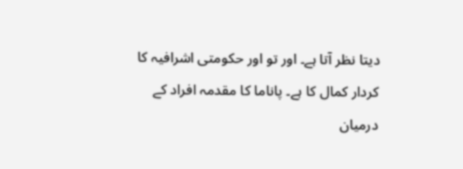دیتا نظر آتا ہے۔ اور تو اور حکومتی اشرافیہ کا کردار کمال کا ہے۔ پاناما کا مقدمہ افراد کے درمیان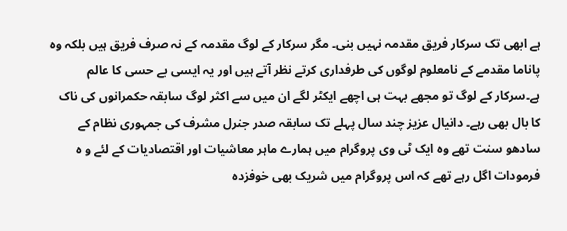ہے ابھی تک سرکار فریق مقدمہ نہیں بنی۔ مگر سرکار کے لوگ مقدمہ کے نہ صرف فریق ہیں بلکہ وہ پاناما مقدمے کے نامعلوم لوگوں کی طرفداری کرتے نظر آتے ہیں اور یہ ایسی بے حسی کا عالم ہے۔سرکار کے لوگ تو مجھے بہت ہی اچھے ایکٹر لگے ان میں سے اکثر لوگ سابقہ حکمرانوں کی ناک کا بال بھی رہے۔ دانیال عزیز چند سال پہلے تک سابقہ صدر جنرل مشرف کی جمہوری نظام کے سادھو سنت تھے وہ ایک ٹی وی پروگرام میں ہمارے ماہر معاشیات اور اقتصادیات کے لئے و ہ فرمودات اگل رہے تھے کہ اس پروگرام میں شریک بھی خوفزدہ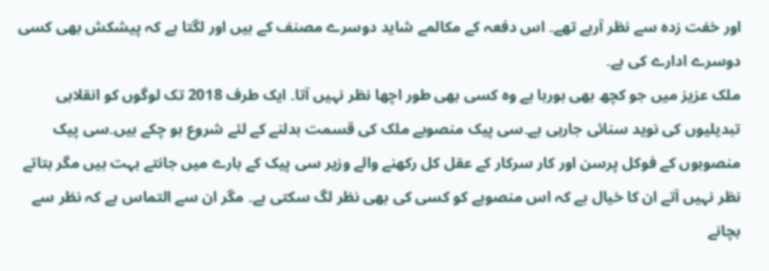اور خفت زدہ سے نظر آرہے تھے۔ اس دفعہ کے مکالمے شاید دوسرے مصنف کے ہیں اور لگتا ہے کہ پیشکش بھی کسی دوسرے ادارے کی ہے۔
ملک عزیز میں جو کچھ بھی ہورہا ہے وہ کسی بھی طور اچھا نظر نہیں آتا۔ ایک طرف 2018 تک لوگوں کو انقلابی تبدیلیوں کی نوید سنائی جارہی ہے۔سی پیک منصوبے ملک کی قسمت بدلنے کے لئے شروع ہو چکے ہیں۔سی پیک منصوبوں کے فوکل پرسن اور کار سرکار کے عقل کل رکھنے والے وزیر سی پیک کے بارے میں جانتے بہت ہیں مگر بتاتے نظر نہیں آتے ان کا خیال ہے کہ اس منصوبے کو کسی کی بھی نظر لگ سکتی ہے۔ مگر ان سے التماس ہے کہ نظر سے بچانے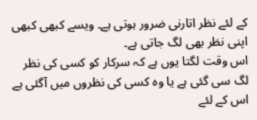کے لئے نظر اتارنی ضرور ہوتی ہے۔ ویسے کبھی کبھی اپنی نظر بھی لگ جاتی ہے۔
اس وقت لگتا یوں ہے کہ سرکار کو کسی کی نظر لگ سی گئی ہے یا وہ کسی کی نظروں میں آگئی ہے اس کے لئے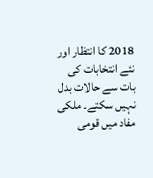2018 کا انتظار اور نئے انتخابات کی بات سے حالات بدل نہیں سکتے۔ ملکی مفاد میں قومی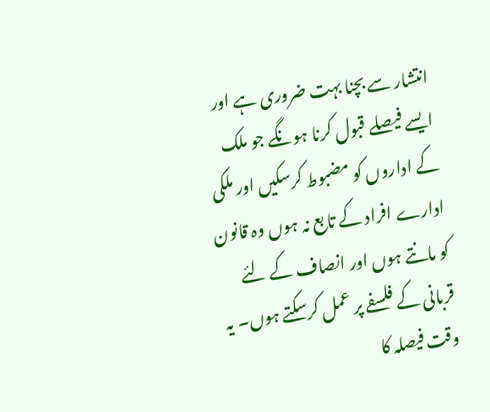انتشار سے بچنا بہت ضروری ہے اور ایسے فیصلے قبول کرنا ہونگے جو ملک کے اداروں کو مضبوط کرسکیں اور ملکی ادارے افراد کے تابع نہ ہوں وہ قانون کو مانتے ہوں اور انصاف کے لئے قربانی کے فلسفے پر عمل کرسکتے ہوں۔ یہ وقت فیصلہ کا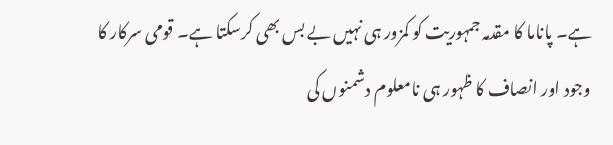ہے۔ پاناما کا مقدمہ جمہوریت کو کمزور ہی نہیں بے بس بھی کرسکتا ہے۔ قومی سرکار کا وجود اور انصاف کا ظہور ہی نامعلوم دشمنوں کی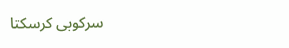سرکوبی کرسکتا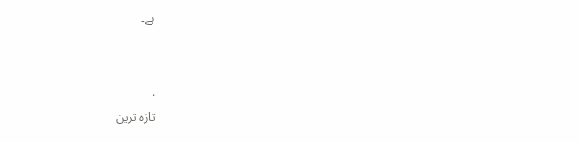ہے۔


.
تازہ ترین